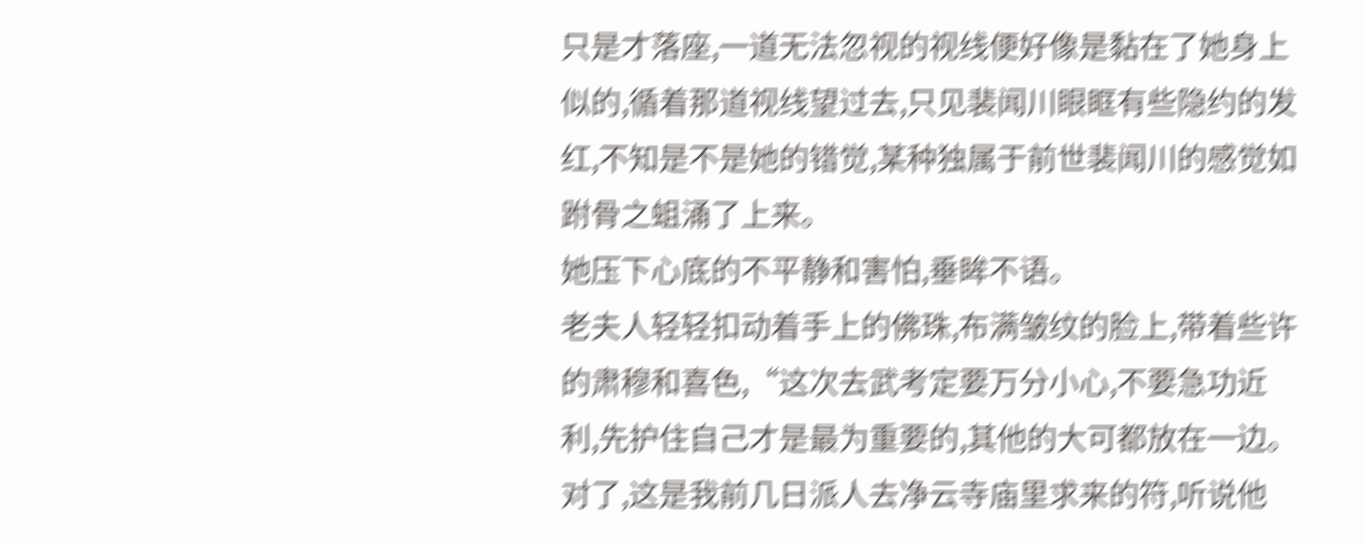只是才落座,一道无法忽视的视线便好像是黏在了她身上似的,循着那道视线望过去,只见裴闻川眼眶有些隐约的发红,不知是不是她的错觉,某种独属于前世裴闻川的感觉如跗骨之蛆涌了上来。
她压下心底的不平静和害怕,垂眸不语。
老夫人轻轻扣动着手上的佛珠,布满皱纹的脸上,带着些许的肃穆和喜色,“这次去武考定要万分小心,不要急功近利,先护住自己才是最为重要的,其他的大可都放在一边。对了,这是我前几日派人去净云寺庙里求来的符,听说他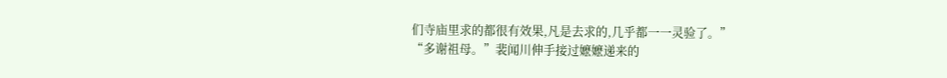们寺庙里求的都很有效果,凡是去求的,几乎都一一灵验了。”
“多谢祖母。”裴闻川伸手接过嬷嬷递来的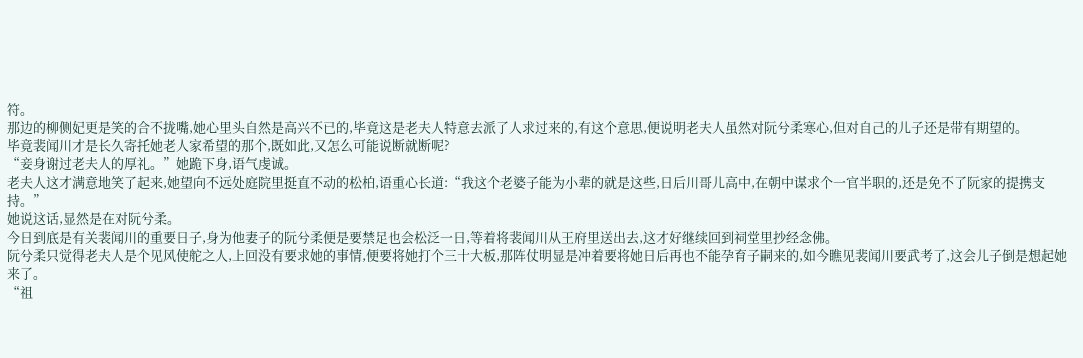符。
那边的柳侧妃更是笑的合不拢嘴,她心里头自然是高兴不已的,毕竟这是老夫人特意去派了人求过来的,有这个意思,便说明老夫人虽然对阮兮柔寒心,但对自己的儿子还是带有期望的。
毕竟裴闻川才是长久寄托她老人家希望的那个,既如此,又怎么可能说断就断呢?
“妾身谢过老夫人的厚礼。”她跪下身,语气虔诚。
老夫人这才满意地笑了起来,她望向不远处庭院里挺直不动的松柏,语重心长道:“我这个老婆子能为小辈的就是这些,日后川哥儿高中,在朝中谋求个一官半职的,还是免不了阮家的提携支持。”
她说这话,显然是在对阮兮柔。
今日到底是有关裴闻川的重要日子,身为他妻子的阮兮柔便是要禁足也会松泛一日,等着将裴闻川从王府里送出去,这才好继续回到祠堂里抄经念佛。
阮兮柔只觉得老夫人是个见风使舵之人,上回没有要求她的事情,便要将她打个三十大板,那阵仗明显是冲着要将她日后再也不能孕育子嗣来的,如今瞧见裴闻川要武考了,这会儿子倒是想起她来了。
“祖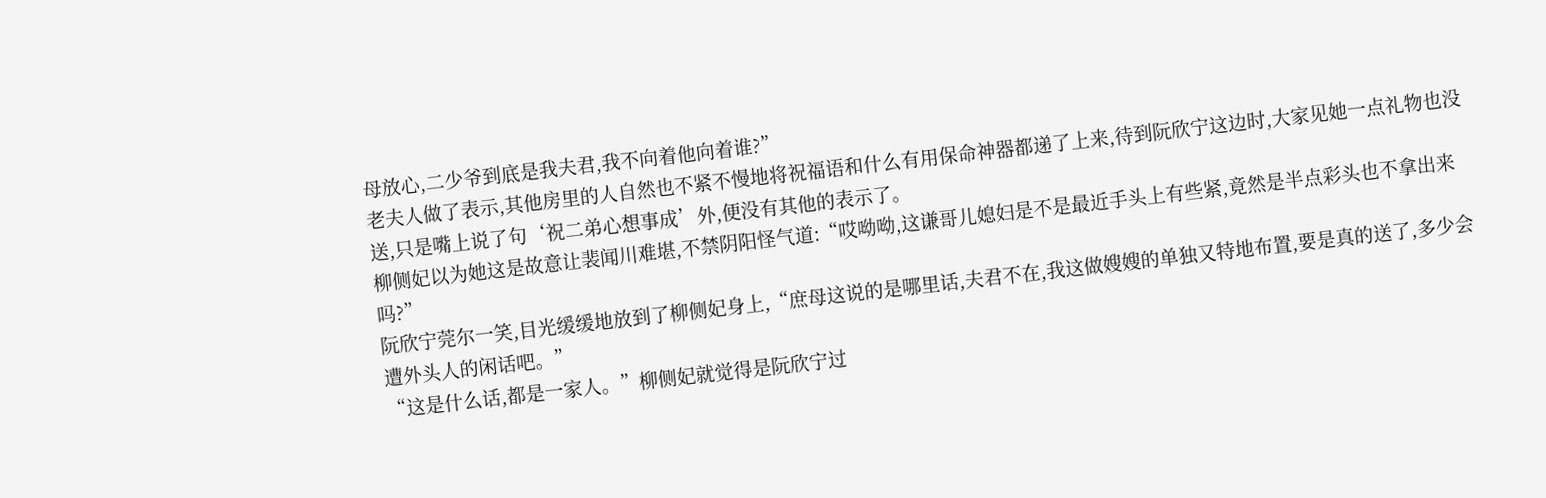母放心,二少爷到底是我夫君,我不向着他向着谁?”
老夫人做了表示,其他房里的人自然也不紧不慢地将祝福语和什么有用保命神器都递了上来,待到阮欣宁这边时,大家见她一点礼物也没送,只是嘴上说了句‘祝二弟心想事成’外,便没有其他的表示了。
柳侧妃以为她这是故意让裴闻川难堪,不禁阴阳怪气道:“哎呦呦,这谦哥儿媳妇是不是最近手头上有些紧,竟然是半点彩头也不拿出来吗?”
阮欣宁莞尔一笑,目光缓缓地放到了柳侧妃身上,“庶母这说的是哪里话,夫君不在,我这做嫂嫂的单独又特地布置,要是真的送了,多少会遭外头人的闲话吧。”
“这是什么话,都是一家人。”柳侧妃就觉得是阮欣宁过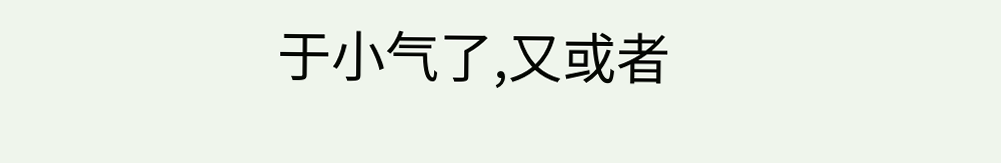于小气了,又或者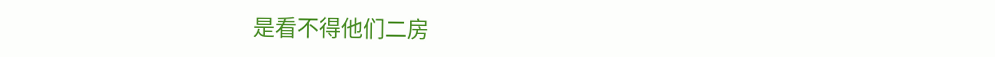是看不得他们二房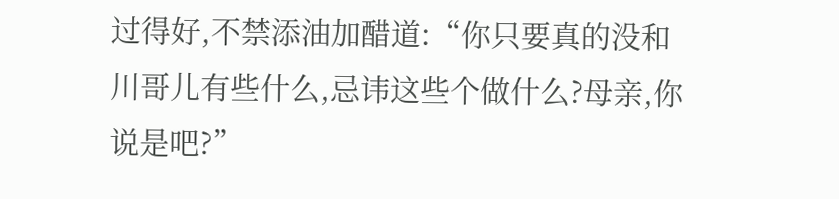过得好,不禁添油加醋道:“你只要真的没和川哥儿有些什么,忌讳这些个做什么?母亲,你说是吧?”